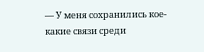— У меня сохранились кое-какие связи среди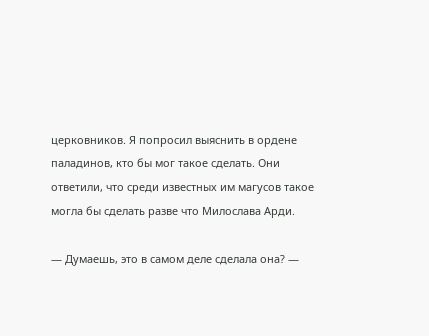церковников. Я попросил выяснить в ордене паладинов, кто бы мог такое сделать. Они ответили, что среди известных им магусов такое могла бы сделать разве что Милослава Арди.

— Думаешь, это в самом деле сделала она? —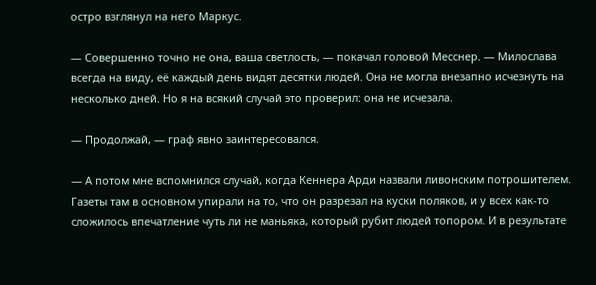остро взглянул на него Маркус.

— Совершенно точно не она, ваша светлость, — покачал головой Месснер. — Милослава всегда на виду, её каждый день видят десятки людей. Она не могла внезапно исчезнуть на несколько дней. Но я на всякий случай это проверил: она не исчезала.

— Продолжай, — граф явно заинтересовался.

— А потом мне вспомнился случай, когда Кеннера Арди назвали ливонским потрошителем. Газеты там в основном упирали на то, что он разрезал на куски поляков, и у всех как-то сложилось впечатление чуть ли не маньяка, который рубит людей топором. И в результате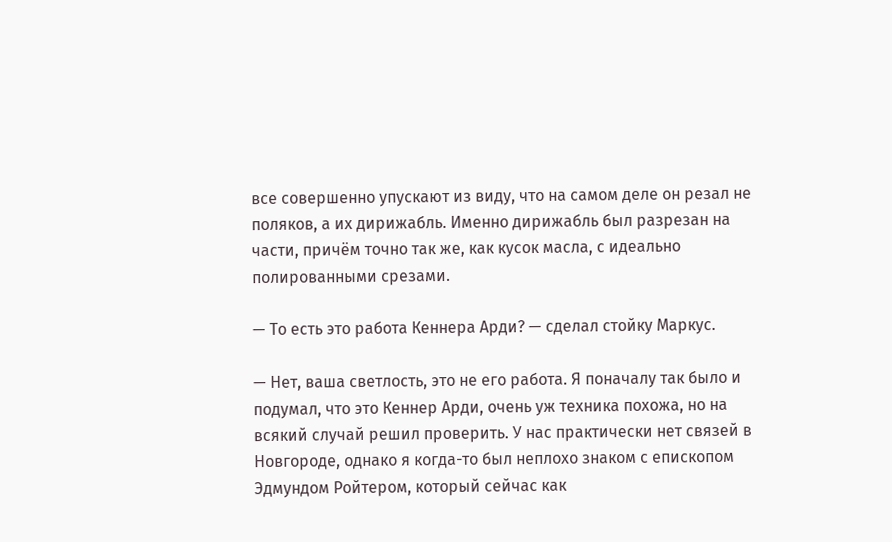все совершенно упускают из виду, что на самом деле он резал не поляков, а их дирижабль. Именно дирижабль был разрезан на части, причём точно так же, как кусок масла, с идеально полированными срезами.

— То есть это работа Кеннера Арди? — сделал стойку Маркус.

— Нет, ваша светлость, это не его работа. Я поначалу так было и подумал, что это Кеннер Арди, очень уж техника похожа, но на всякий случай решил проверить. У нас практически нет связей в Новгороде, однако я когда-то был неплохо знаком с епископом Эдмундом Ройтером, который сейчас как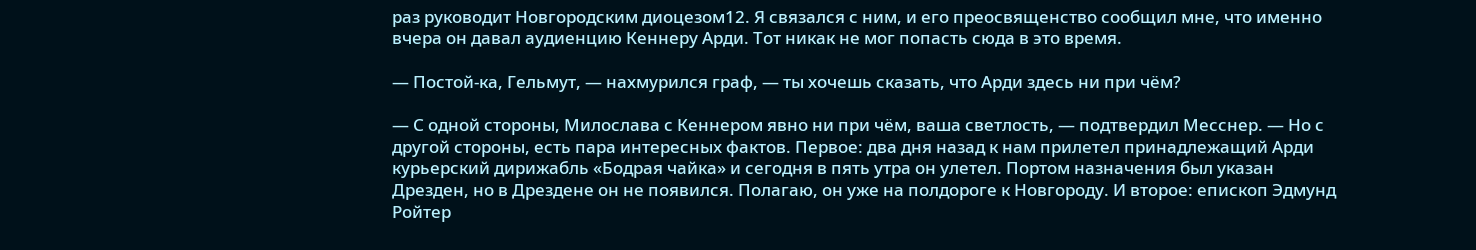раз руководит Новгородским диоцезом12. Я связался с ним, и его преосвященство сообщил мне, что именно вчера он давал аудиенцию Кеннеру Арди. Тот никак не мог попасть сюда в это время.

— Постой-ка, Гельмут, — нахмурился граф, — ты хочешь сказать, что Арди здесь ни при чём?

— С одной стороны, Милослава с Кеннером явно ни при чём, ваша светлость, — подтвердил Месснер. — Но с другой стороны, есть пара интересных фактов. Первое: два дня назад к нам прилетел принадлежащий Арди курьерский дирижабль «Бодрая чайка» и сегодня в пять утра он улетел. Портом назначения был указан Дрезден, но в Дрездене он не появился. Полагаю, он уже на полдороге к Новгороду. И второе: епископ Эдмунд Ройтер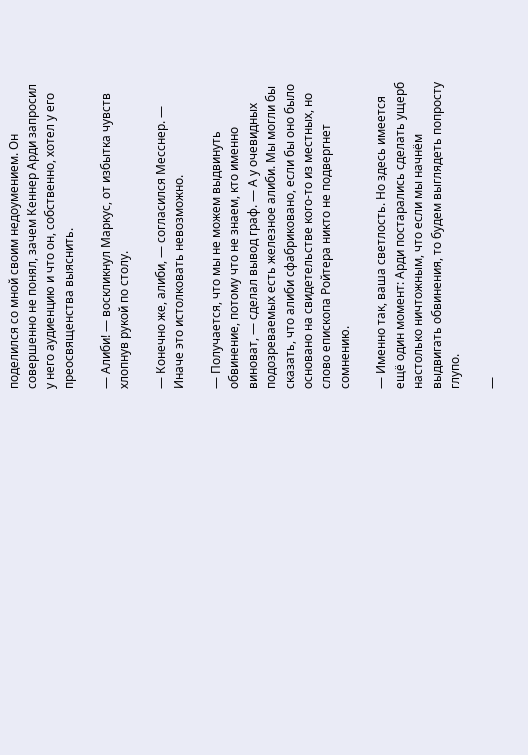поделился со мной своим недоумением. Он совершенно не понял, зачем Кеннер Арди запросил у него аудиенцию и что он, собственно, хотел у его преосвященства выяснить.

— Алиби! — воскликнул Маркус, от избытка чувств хлопнув рукой по столу.

— Конечно же, алиби, — согласился Месснер. — Иначе это истолковать невозможно.

— Получается, что мы не можем выдвинуть обвинение, потому что не знаем, кто именно виноват, — сделал вывод граф. — А у очевидных подозреваемых есть железное алиби. Мы могли бы сказать, что алиби сфабриковано, если бы оно было основано на свидетельстве кого-то из местных, но слово епископа Ройтера никто не подвергнет сомнению.

— Именно так, ваша светлость. Но здесь имеется ещё один момент: Арди постарались сделать ущерб настолько ничтожным, что если мы начнём выдвигать обвинения, то будем выглядеть попросту глупо.

—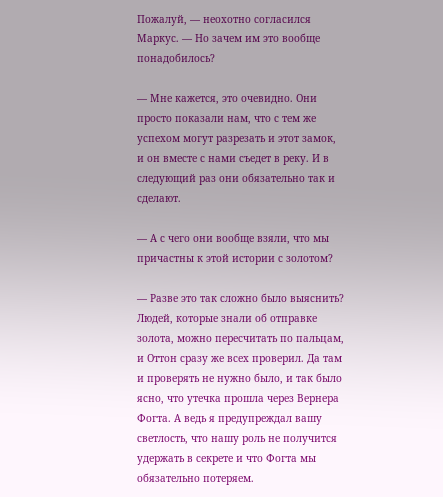Пожалуй, — неохотно согласился Маркус. — Но зачем им это вообще понадобилось?

— Мне кажется, это очевидно. Они просто показали нам, что с тем же успехом могут разрезать и этот замок, и он вместе с нами съедет в реку. И в следующий раз они обязательно так и сделают.

— А с чего они вообще взяли, что мы причастны к этой истории с золотом?

— Разве это так сложно было выяснить? Людей, которые знали об отправке золота, можно пересчитать по пальцам, и Оттон сразу же всех проверил. Да там и проверять не нужно было, и так было ясно, что утечка прошла через Вернера Фогта. А ведь я предупреждал вашу светлость, что нашу роль не получится удержать в секрете и что Фогта мы обязательно потеряем.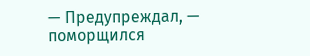— Предупреждал, — поморщился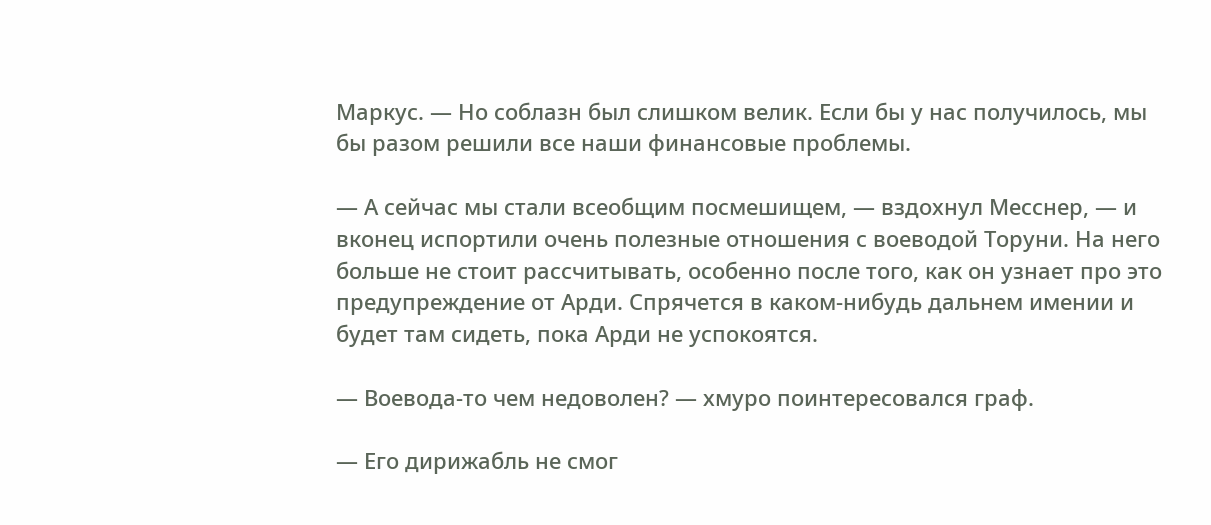Маркус. — Но соблазн был слишком велик. Если бы у нас получилось, мы бы разом решили все наши финансовые проблемы.

— А сейчас мы стали всеобщим посмешищем, — вздохнул Месснер, — и вконец испортили очень полезные отношения с воеводой Торуни. На него больше не стоит рассчитывать, особенно после того, как он узнает про это предупреждение от Арди. Спрячется в каком-нибудь дальнем имении и будет там сидеть, пока Арди не успокоятся.

— Воевода-то чем недоволен? — хмуро поинтересовался граф.

— Его дирижабль не смог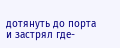дотянуть до порта и застрял где-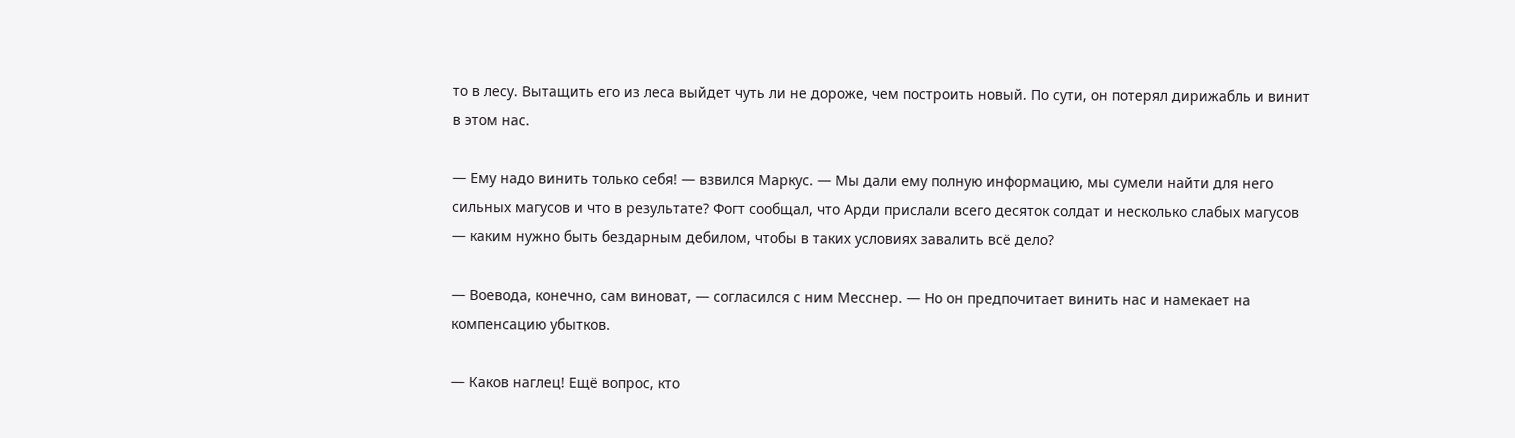то в лесу. Вытащить его из леса выйдет чуть ли не дороже, чем построить новый. По сути, он потерял дирижабль и винит в этом нас.

— Ему надо винить только себя! — взвился Маркус. — Мы дали ему полную информацию, мы сумели найти для него сильных магусов и что в результате? Фогт сообщал, что Арди прислали всего десяток солдат и несколько слабых магусов — каким нужно быть бездарным дебилом, чтобы в таких условиях завалить всё дело?

— Воевода, конечно, сам виноват, — согласился с ним Месснер. — Но он предпочитает винить нас и намекает на компенсацию убытков.

— Каков наглец! Ещё вопрос, кто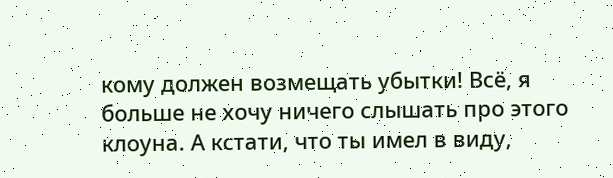кому должен возмещать убытки! Всё, я больше не хочу ничего слышать про этого клоуна. А кстати, что ты имел в виду,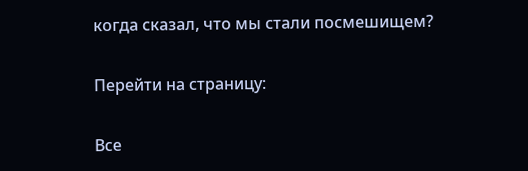когда сказал, что мы стали посмешищем?

Перейти на страницу:

Все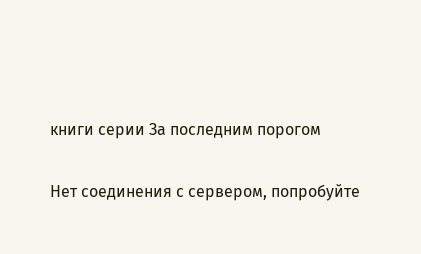книги серии За последним порогом

Нет соединения с сервером, попробуйте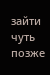зайти чуть позже